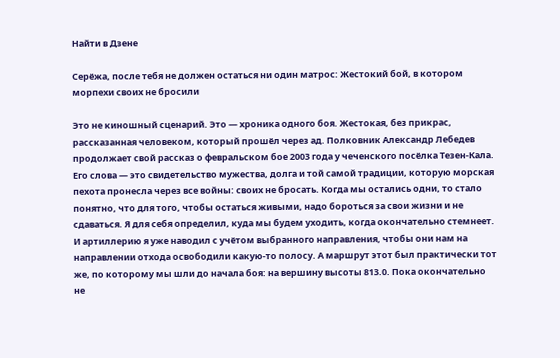Найти в Дзене

Серёжа, после тебя не должен остаться ни один матрос: Жестокий бой, в котором морпехи своих не бросили

Это не киношный сценарий. Это — хроника одного боя. Жестокая, без прикрас, рассказанная человеком, который прошёл через ад. Полковник Александр Лебедев продолжает свой рассказ о февральском бое 2003 года у чеченского посёлка Тезен-Кала. Его слова — это свидетельство мужества, долга и той самой традиции, которую морская пехота пронесла через все войны: своих не бросать. Когда мы остались одни, то стало понятно, что для того, чтобы остаться живыми, надо бороться за свои жизни и не сдаваться. Я для себя определил, куда мы будем уходить, когда окончательно стемнеет. И артиллерию я уже наводил с учётом выбранного направления, чтобы они нам на направлении отхода освободили какую-то полосу. А маршрут этот был практически тот же, по которому мы шли до начала боя: на вершину высоты 813.0. Пока окончательно не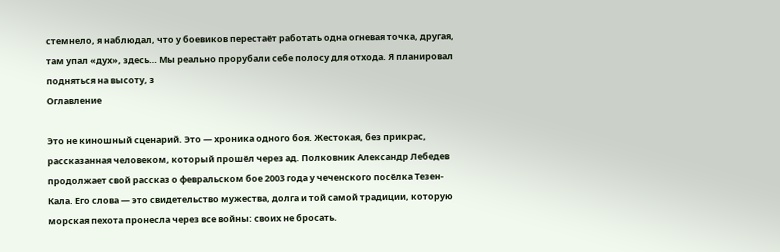стемнело, я наблюдал, что у боевиков перестаёт работать одна огневая точка, другая, там упал «дух», здесь… Мы реально прорубали себе полосу для отхода. Я планировал подняться на высоту, з
Оглавление

Это не киношный сценарий. Это — хроника одного боя. Жестокая, без прикрас, рассказанная человеком, который прошёл через ад. Полковник Александр Лебедев продолжает свой рассказ о февральском бое 2003 года у чеченского посёлка Тезен-Кала. Его слова — это свидетельство мужества, долга и той самой традиции, которую морская пехота пронесла через все войны: своих не бросать.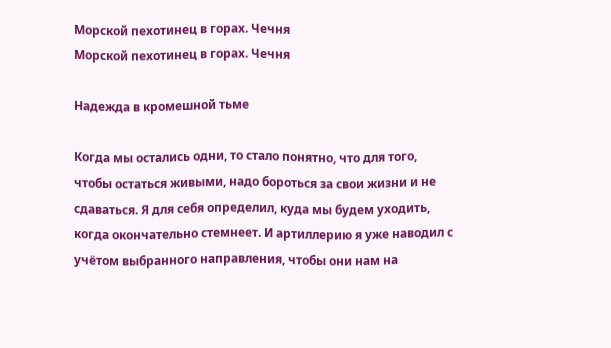Морской пехотинец в горах. Чечня
Морской пехотинец в горах. Чечня

Надежда в кромешной тьме

Когда мы остались одни, то стало понятно, что для того, чтобы остаться живыми, надо бороться за свои жизни и не сдаваться. Я для себя определил, куда мы будем уходить, когда окончательно стемнеет. И артиллерию я уже наводил с учётом выбранного направления, чтобы они нам на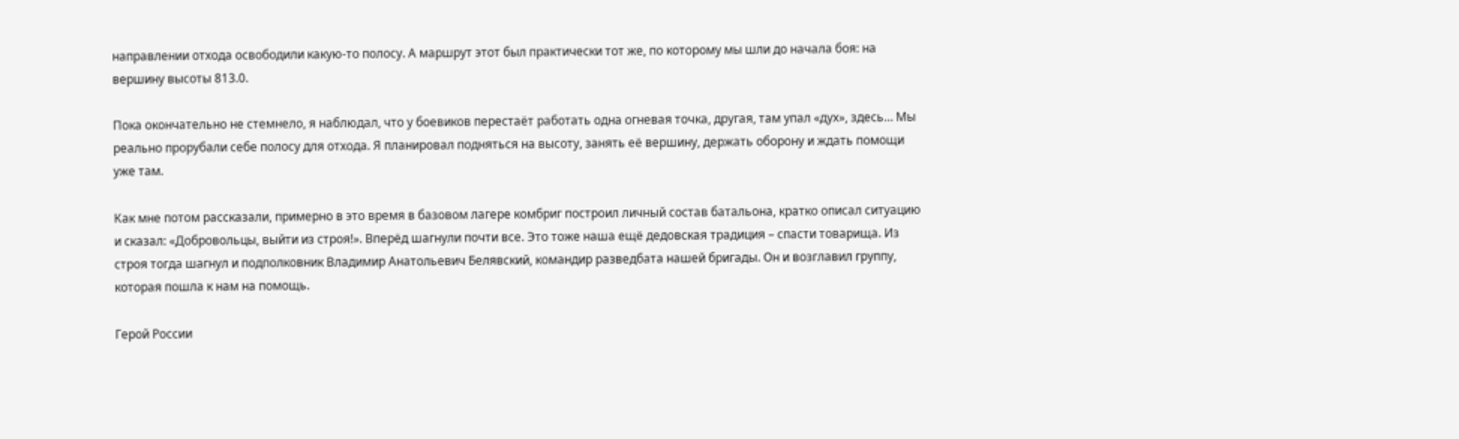направлении отхода освободили какую-то полосу. А маршрут этот был практически тот же, по которому мы шли до начала боя: на вершину высоты 813.0.

Пока окончательно не стемнело, я наблюдал, что у боевиков перестаёт работать одна огневая точка, другая, там упал «дух», здесь… Мы реально прорубали себе полосу для отхода. Я планировал подняться на высоту, занять её вершину, держать оборону и ждать помощи уже там.

Как мне потом рассказали, примерно в это время в базовом лагере комбриг построил личный состав батальона, кратко описал ситуацию и сказал: «Добровольцы, выйти из строя!». Вперёд шагнули почти все. Это тоже наша ещё дедовская традиция – спасти товарища. Из строя тогда шагнул и подполковник Владимир Анатольевич Белявский, командир разведбата нашей бригады. Он и возглавил группу, которая пошла к нам на помощь.

Герой России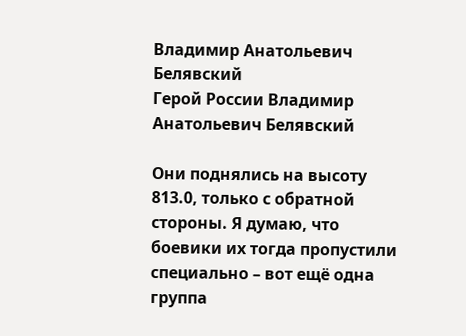Владимир Анатольевич Белявский
Герой России Владимир Анатольевич Белявский

Они поднялись на высоту 813.0, только с обратной стороны. Я думаю, что боевики их тогда пропустили специально – вот ещё одна группа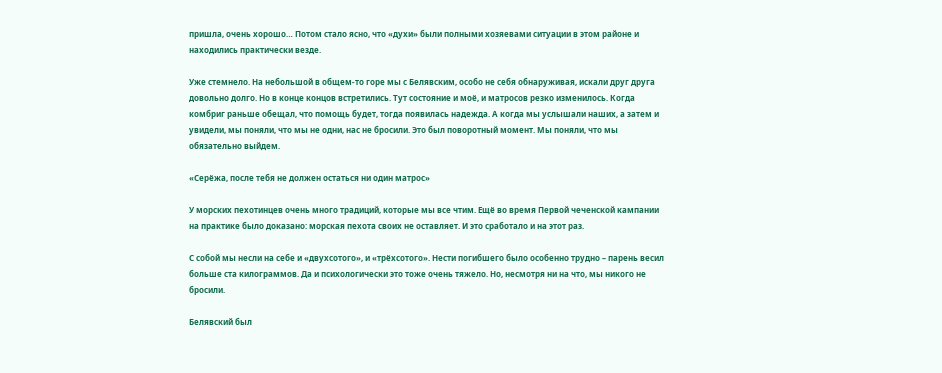пришла, очень хорошо… Потом стало ясно, что «духи» были полными хозяевами ситуации в этом районе и находились практически везде.

Уже стемнело. На небольшой в общем-то горе мы с Белявским, особо не себя обнаруживая, искали друг друга довольно долго. Но в конце концов встретились. Тут состояние и моё, и матросов резко изменилось. Когда комбриг раньше обещал, что помощь будет, тогда появилась надежда. А когда мы услышали наших, а затем и увидели, мы поняли, что мы не одни, нас не бросили. Это был поворотный момент. Мы поняли, что мы обязательно выйдем.

«Серёжа, после тебя не должен остаться ни один матрос»

У морских пехотинцев очень много традиций, которые мы все чтим. Ещё во время Первой чеченской кампании на практике было доказано: морская пехота своих не оставляет. И это сработало и на этот раз.

С собой мы несли на себе и «двухсотого», и «трёхсотого». Нести погибшего было особенно трудно – парень весил больше ста килограммов. Да и психологически это тоже очень тяжело. Но, несмотря ни на что, мы никого не бросили.

Белявский был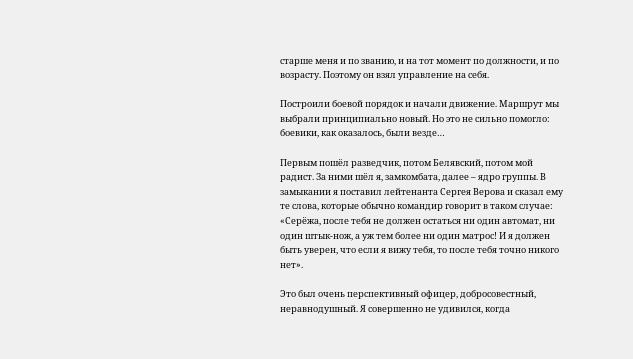старше меня и по званию, и на тот момент по должности, и по возрасту. Поэтому он взял управление на себя.

Построили боевой порядок и начали движение. Маршрут мы выбрали принципиально новый. Но это не сильно помогло: боевики, как оказалось, были везде…

Первым пошёл разведчик, потом Белявский, потом мой радист. За ними шёл я, замкомбата, далее – ядро группы. В замыкании я поставил лейтенанта Сергея Верова и сказал ему те слова, которые обычно командир говорит в таком случае: «Серёжа, после тебя не должен остаться ни один автомат, ни один штык-нож, а уж тем более ни один матрос! И я должен быть уверен, что если я вижу тебя, то после тебя точно никого нет».

Это был очень перспективный офицер, добросовестный, неравнодушный. Я совершенно не удивился, когда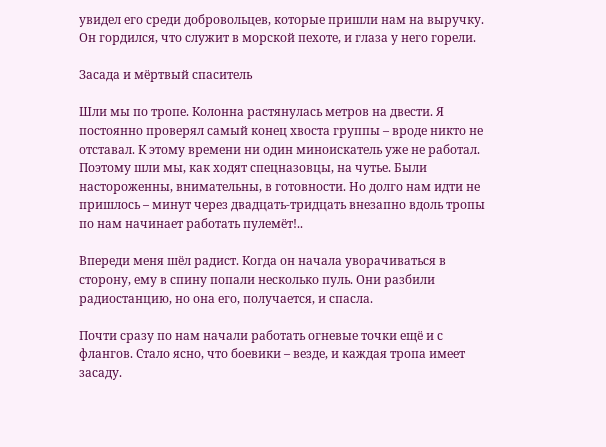увидел его среди добровольцев, которые пришли нам на выручку. Он гордился, что служит в морской пехоте, и глаза у него горели.

Засада и мёртвый спаситель

Шли мы по тропе. Колонна растянулась метров на двести. Я постоянно проверял самый конец хвоста группы – вроде никто не отставал. К этому времени ни один миноискатель уже не работал. Поэтому шли мы, как ходят спецназовцы, на чутье. Были настороженны, внимательны, в готовности. Но долго нам идти не пришлось – минут через двадцать-тридцать внезапно вдоль тропы по нам начинает работать пулемёт!..

Впереди меня шёл радист. Когда он начала уворачиваться в сторону, ему в спину попали несколько пуль. Они разбили радиостанцию, но она его, получается, и спасла.

Почти сразу по нам начали работать огневые точки ещё и с флангов. Стало ясно, что боевики – везде, и каждая тропа имеет засаду.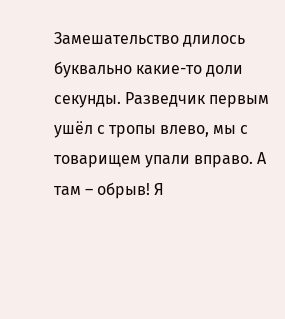Замешательство длилось буквально какие-то доли секунды. Разведчик первым ушёл с тропы влево, мы с товарищем упали вправо. А там – обрыв! Я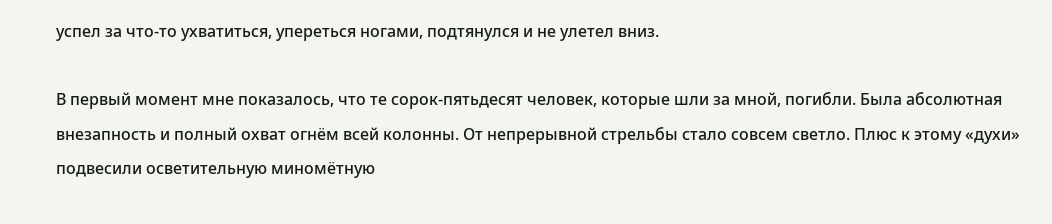успел за что-то ухватиться, упереться ногами, подтянулся и не улетел вниз.

В первый момент мне показалось, что те сорок-пятьдесят человек, которые шли за мной, погибли. Была абсолютная внезапность и полный охват огнём всей колонны. От непрерывной стрельбы стало совсем светло. Плюс к этому «духи» подвесили осветительную миномётную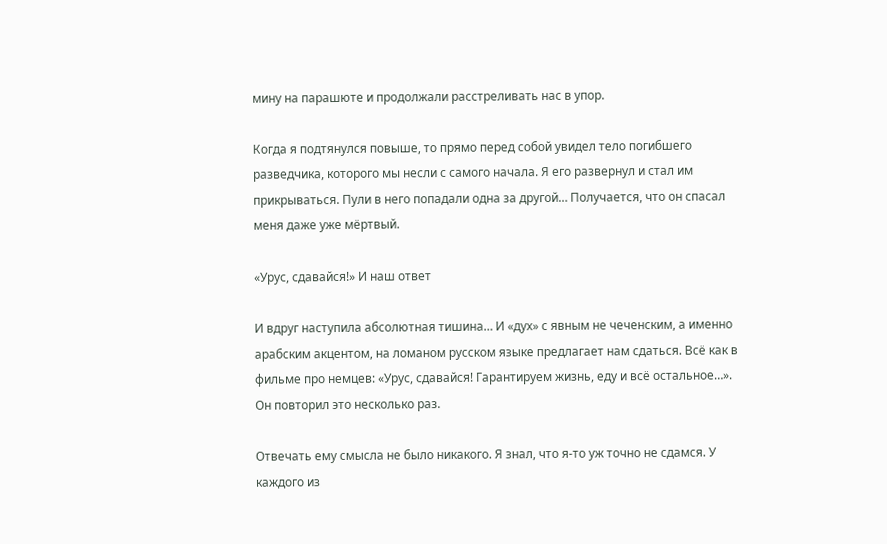мину на парашюте и продолжали расстреливать нас в упор.

Когда я подтянулся повыше, то прямо перед собой увидел тело погибшего разведчика, которого мы несли с самого начала. Я его развернул и стал им прикрываться. Пули в него попадали одна за другой… Получается, что он спасал меня даже уже мёртвый.

«Урус, сдавайся!» И наш ответ

И вдруг наступила абсолютная тишина… И «дух» с явным не чеченским, а именно арабским акцентом, на ломаном русском языке предлагает нам сдаться. Всё как в фильме про немцев: «Урус, сдавайся! Гарантируем жизнь, еду и всё остальное…». Он повторил это несколько раз.

Отвечать ему смысла не было никакого. Я знал, что я-то уж точно не сдамся. У каждого из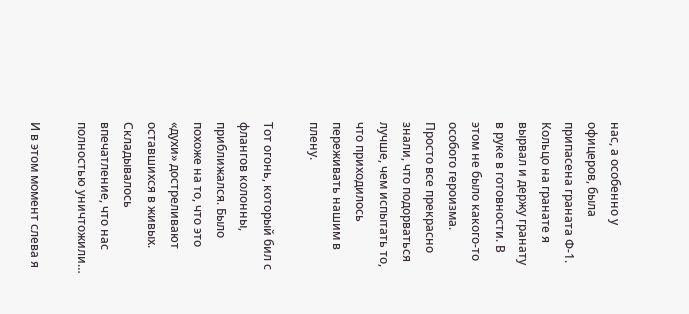нас, а особенно у офицеров, была припасена граната Ф-1. Кольцо на гранате я вырвал и держу гранату в руке в готовности. В этом не было какого-то особого героизма. Просто все прекрасно знали, что подорваться лучше, чем испытать то, что приходилось переживать нашим в плену.

Тот огонь, который бил с флангов колонны, приближался. Было похоже на то, что это «духи» достреливают оставшихся в живых. Складывалось впечатление, что нас полностью уничтожили…

И в этом момент слева я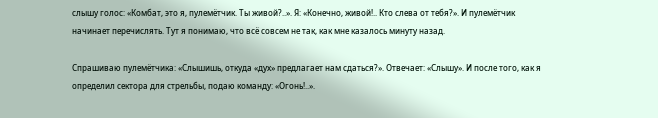слышу голос: «Комбат, это я, пулемётчик. Ты живой?..». Я: «Конечно, живой!.. Кто слева от тебя?». И пулемётчик начинает перечислять. Тут я понимаю, что всё совсем не так, как мне казалось минуту назад.

Спрашиваю пулемётчика: «Слышишь, откуда «дух» предлагает нам сдаться?». Отвечает: «Слышу». И после того, как я определил сектора для стрельбы, подаю команду: «Огонь!..».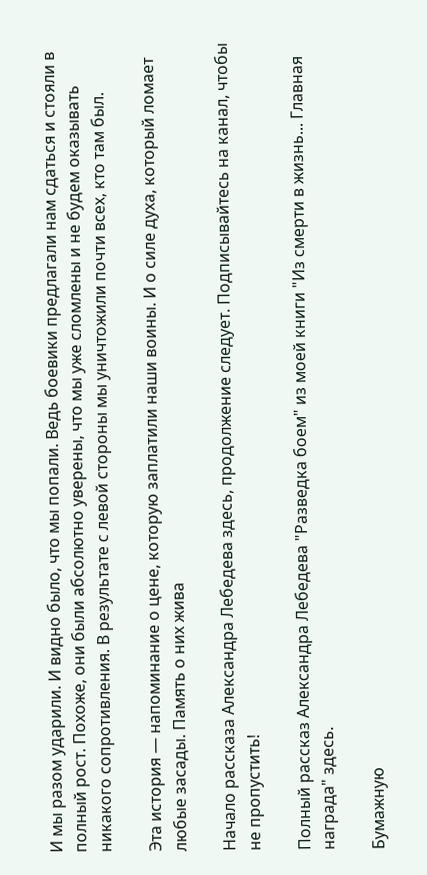И мы разом ударили. И видно было, что мы попали. Ведь боевики предлагали нам сдаться и стояли в полный рост. Похоже, они были абсолютно уверены, что мы уже сломлены и не будем оказывать никакого сопротивления. В результате с левой стороны мы уничтожили почти всех, кто там был.

Эта история — напоминание о цене, которую заплатили наши воины. И о силе духа, который ломает любые засады. Память о них жива

Начало рассказа Александра Лебедева здесь, продолжение следует. Подписывайтесь на канал, чтобы не пропустить!

Полный рассказ Александра Лебедева "Разведка боем" из моей книги "Из смерти в жизнь... Главная награда" здесь.

Бумажную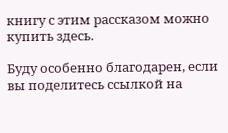книгу с этим рассказом можно купить здесь.

Буду особенно благодарен, если вы поделитесь ссылкой на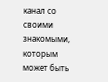канал со своими знакомыми, которым может быть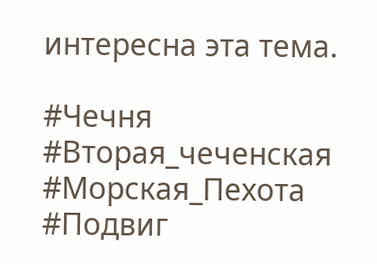интересна эта тема.

#Чечня #Вторая_чеченская #Морская_Пехота #Подвиг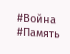#Война #Память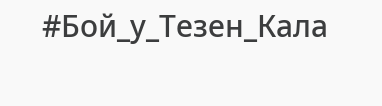#Бой_у_Тезен_Кала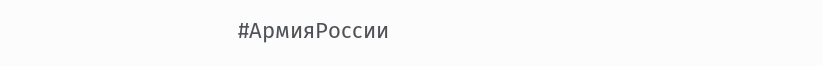#АрмияРоссии